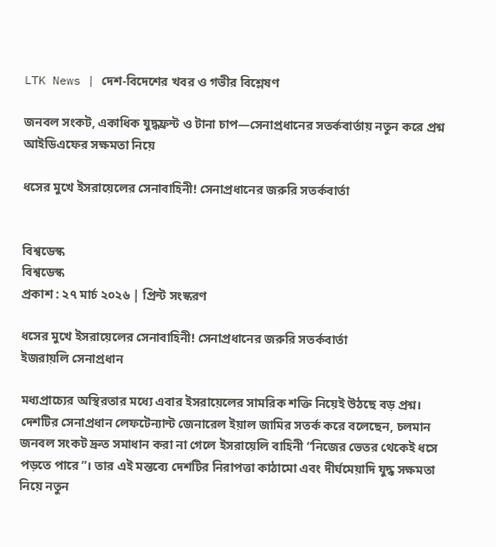LTK News | দেশ-বিদেশের খবর ও গভীর বিশ্লেষণ

জনবল সংকট, একাধিক যুদ্ধফ্রন্ট ও টানা চাপ—সেনাপ্রধানের সতর্কবার্তায় নতুন করে প্রশ্ন আইডিএফের সক্ষমতা নিয়ে

ধসের মুখে ইসরায়েলের সেনাবাহিনী! সেনাপ্রধানের জরুরি সতর্কবার্তা


বিশ্বডেস্ক
বিশ্বডেস্ক
প্রকাশ : ২৭ মার্চ ২০২৬ | প্রিন্ট সংস্করণ

ধসের মুখে ইসরায়েলের সেনাবাহিনী! সেনাপ্রধানের জরুরি সতর্কবার্তা
ইজরায়লি সেনাপ্রধান

মধ্যপ্রাচ্যের অস্থিরতার মধ্যে এবার ইসরায়েলের সামরিক শক্তি নিয়েই উঠছে বড় প্রশ্ন। দেশটির সেনাপ্রধান লেফটেন্যান্ট জেনারেল ইয়াল জামির সতর্ক করে বলেছেন, চলমান জনবল সংকট দ্রুত সমাধান করা না গেলে ইসরায়েলি বাহিনী “নিজের ভেতর থেকেই ধসে পড়তে পারে”। তার এই মন্তব্যে দেশটির নিরাপত্তা কাঠামো এবং দীর্ঘমেয়াদি যুদ্ধ সক্ষমতা নিয়ে নতুন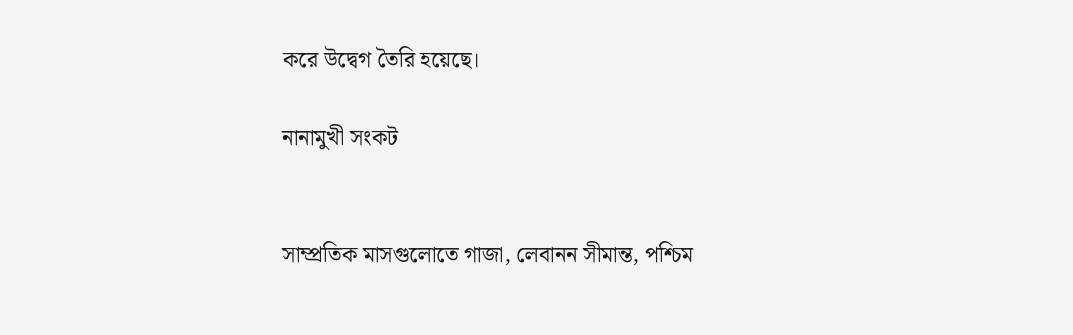করে উদ্বেগ তৈরি হয়েছে।

নানামুখী সংকট


সাম্প্রতিক মাসগুলোতে গাজা, লেবানন সীমান্ত, পশ্চিম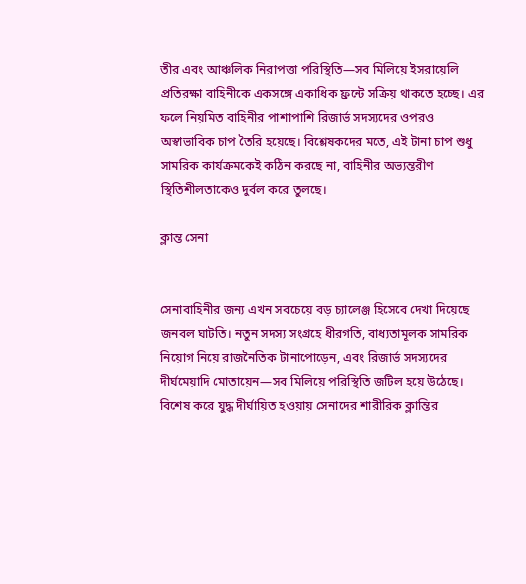তীর এবং আঞ্চলিক নিরাপত্তা পরিস্থিতি—সব মিলিয়ে ইসরায়েলি প্রতিরক্ষা বাহিনীকে একসঙ্গে একাধিক ফ্রন্টে সক্রিয় থাকতে হচ্ছে। এর ফলে নিয়মিত বাহিনীর পাশাপাশি রিজার্ভ সদস্যদের ওপরও অস্বাভাবিক চাপ তৈরি হয়েছে। বিশ্লেষকদের মতে, এই টানা চাপ শুধু সামরিক কার্যক্রমকেই কঠিন করছে না, বাহিনীর অভ্যন্তরীণ স্থিতিশীলতাকেও দুর্বল করে তুলছে।

ক্লান্ত সেনা


সেনাবাহিনীর জন্য এখন সবচেয়ে বড় চ্যালেঞ্জ হিসেবে দেখা দিয়েছে জনবল ঘাটতি। নতুন সদস্য সংগ্রহে ধীরগতি, বাধ্যতামূলক সামরিক নিয়োগ নিয়ে রাজনৈতিক টানাপোড়েন, এবং রিজার্ভ সদস্যদের দীর্ঘমেয়াদি মোতায়েন—সব মিলিয়ে পরিস্থিতি জটিল হয়ে উঠেছে। বিশেষ করে যুদ্ধ দীর্ঘায়িত হওয়ায় সেনাদের শারীরিক ক্লান্তির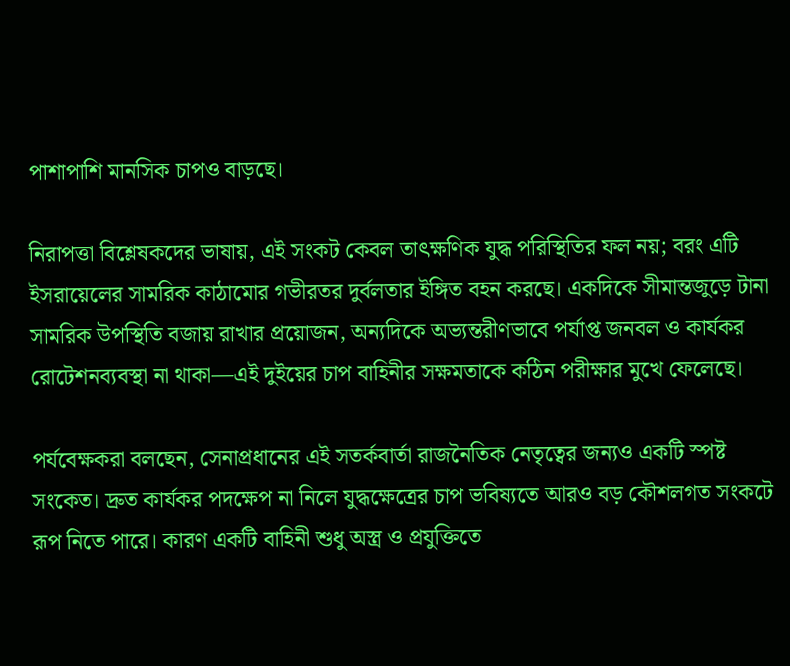পাশাপাশি মানসিক চাপও বাড়ছে।

নিরাপত্তা বিশ্লেষকদের ভাষায়, এই সংকট কেবল তাৎক্ষণিক যুদ্ধ পরিস্থিতির ফল নয়; বরং এটি ইসরায়েলের সামরিক কাঠামোর গভীরতর দুর্বলতার ইঙ্গিত বহন করছে। একদিকে সীমান্তজুড়ে টানা সামরিক উপস্থিতি বজায় রাখার প্রয়োজন, অন্যদিকে অভ্যন্তরীণভাবে পর্যাপ্ত জনবল ও কার্যকর রোটেশনব্যবস্থা না থাকা—এই দুইয়ের চাপ বাহিনীর সক্ষমতাকে কঠিন পরীক্ষার মুখে ফেলেছে।

পর্যবেক্ষকরা বলছেন, সেনাপ্রধানের এই সতর্কবার্তা রাজনৈতিক নেতৃত্বের জন্যও একটি স্পষ্ট সংকেত। দ্রুত কার্যকর পদক্ষেপ না নিলে যুদ্ধক্ষেত্রের চাপ ভবিষ্যতে আরও বড় কৌশলগত সংকটে রূপ নিতে পারে। কারণ একটি বাহিনী শুধু অস্ত্র ও প্রযুক্তিতে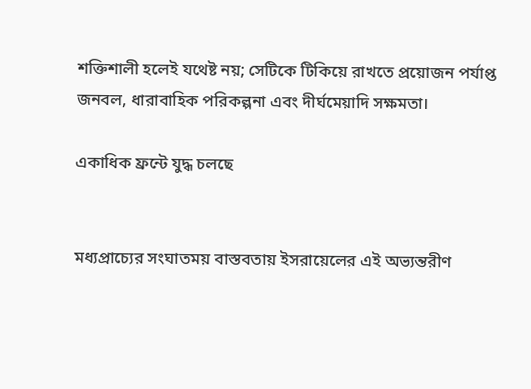শক্তিশালী হলেই যথেষ্ট নয়; সেটিকে টিকিয়ে রাখতে প্রয়োজন পর্যাপ্ত জনবল, ধারাবাহিক পরিকল্পনা এবং দীর্ঘমেয়াদি সক্ষমতা।

একাধিক ফ্রন্টে যুদ্ধ চলছে


মধ্যপ্রাচ্যের সংঘাতময় বাস্তবতায় ইসরায়েলের এই অভ্যন্তরীণ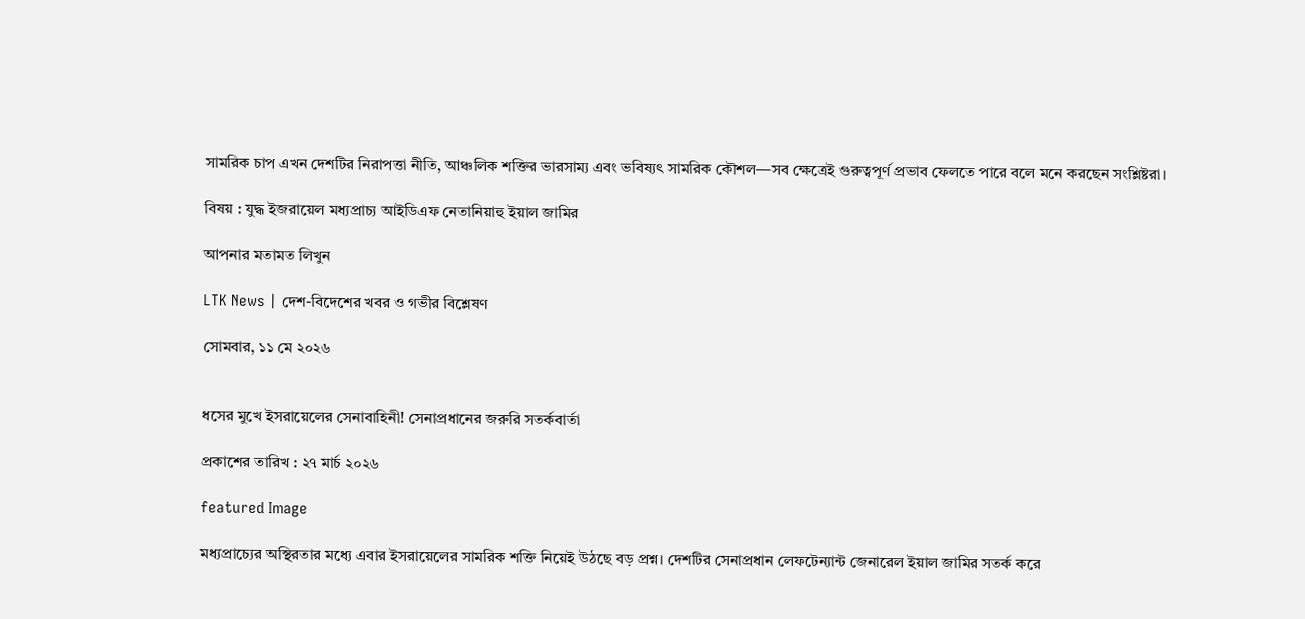সামরিক চাপ এখন দেশটির নিরাপত্তা নীতি, আঞ্চলিক শক্তির ভারসাম্য এবং ভবিষ্যৎ সামরিক কৌশল—সব ক্ষেত্রেই গুরুত্বপূর্ণ প্রভাব ফেলতে পারে বলে মনে করছেন সংশ্লিষ্টরা।

বিষয় : যুদ্ধ ইজরায়েল মধ্যপ্রাচ্য আইডিএফ নেতানিয়াহু ইয়াল জামির

আপনার মতামত লিখুন

LTK News | দেশ-বিদেশের খবর ও গভীর বিশ্লেষণ

সোমবার, ১১ মে ২০২৬


ধসের মুখে ইসরায়েলের সেনাবাহিনী! সেনাপ্রধানের জরুরি সতর্কবার্তা

প্রকাশের তারিখ : ২৭ মার্চ ২০২৬

featured Image

মধ্যপ্রাচ্যের অস্থিরতার মধ্যে এবার ইসরায়েলের সামরিক শক্তি নিয়েই উঠছে বড় প্রশ্ন। দেশটির সেনাপ্রধান লেফটেন্যান্ট জেনারেল ইয়াল জামির সতর্ক করে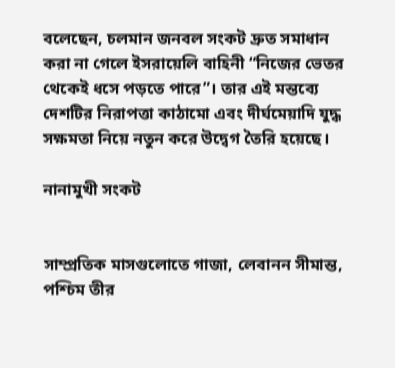বলেছেন, চলমান জনবল সংকট দ্রুত সমাধান করা না গেলে ইসরায়েলি বাহিনী “নিজের ভেতর থেকেই ধসে পড়তে পারে”। তার এই মন্তব্যে দেশটির নিরাপত্তা কাঠামো এবং দীর্ঘমেয়াদি যুদ্ধ সক্ষমতা নিয়ে নতুন করে উদ্বেগ তৈরি হয়েছে।

নানামুখী সংকট


সাম্প্রতিক মাসগুলোতে গাজা, লেবানন সীমান্ত, পশ্চিম তীর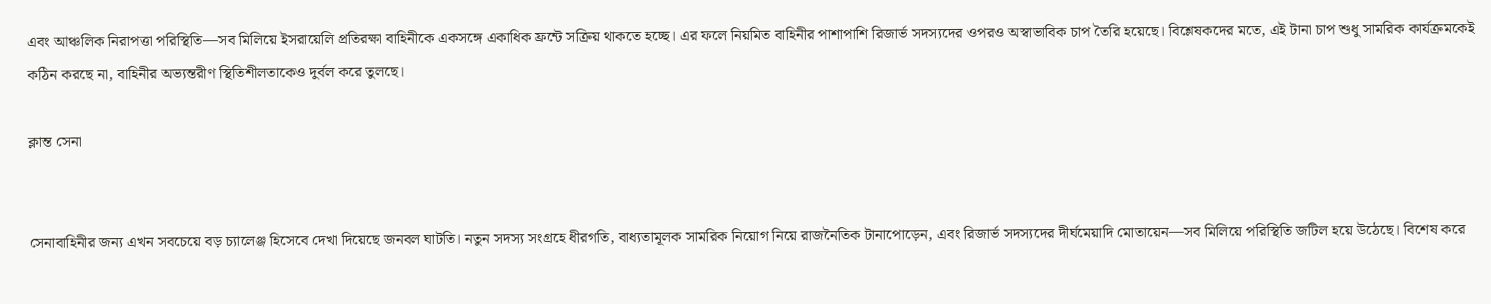এবং আঞ্চলিক নিরাপত্তা পরিস্থিতি—সব মিলিয়ে ইসরায়েলি প্রতিরক্ষা বাহিনীকে একসঙ্গে একাধিক ফ্রন্টে সক্রিয় থাকতে হচ্ছে। এর ফলে নিয়মিত বাহিনীর পাশাপাশি রিজার্ভ সদস্যদের ওপরও অস্বাভাবিক চাপ তৈরি হয়েছে। বিশ্লেষকদের মতে, এই টানা চাপ শুধু সামরিক কার্যক্রমকেই কঠিন করছে না, বাহিনীর অভ্যন্তরীণ স্থিতিশীলতাকেও দুর্বল করে তুলছে।

ক্লান্ত সেনা


সেনাবাহিনীর জন্য এখন সবচেয়ে বড় চ্যালেঞ্জ হিসেবে দেখা দিয়েছে জনবল ঘাটতি। নতুন সদস্য সংগ্রহে ধীরগতি, বাধ্যতামূলক সামরিক নিয়োগ নিয়ে রাজনৈতিক টানাপোড়েন, এবং রিজার্ভ সদস্যদের দীর্ঘমেয়াদি মোতায়েন—সব মিলিয়ে পরিস্থিতি জটিল হয়ে উঠেছে। বিশেষ করে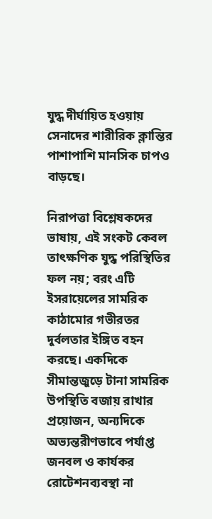যুদ্ধ দীর্ঘায়িত হওয়ায় সেনাদের শারীরিক ক্লান্তির পাশাপাশি মানসিক চাপও বাড়ছে।

নিরাপত্তা বিশ্লেষকদের ভাষায়, এই সংকট কেবল তাৎক্ষণিক যুদ্ধ পরিস্থিতির ফল নয়; বরং এটি ইসরায়েলের সামরিক কাঠামোর গভীরতর দুর্বলতার ইঙ্গিত বহন করছে। একদিকে সীমান্তজুড়ে টানা সামরিক উপস্থিতি বজায় রাখার প্রয়োজন, অন্যদিকে অভ্যন্তরীণভাবে পর্যাপ্ত জনবল ও কার্যকর রোটেশনব্যবস্থা না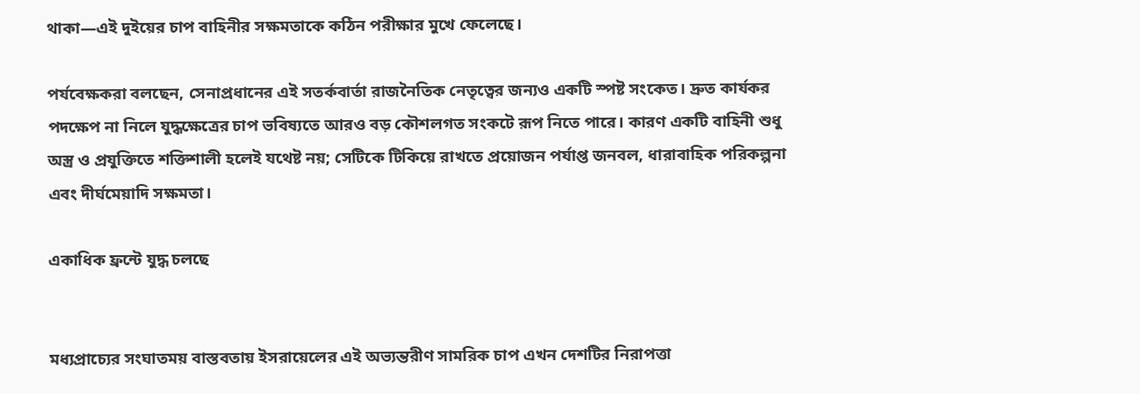থাকা—এই দুইয়ের চাপ বাহিনীর সক্ষমতাকে কঠিন পরীক্ষার মুখে ফেলেছে।

পর্যবেক্ষকরা বলছেন, সেনাপ্রধানের এই সতর্কবার্তা রাজনৈতিক নেতৃত্বের জন্যও একটি স্পষ্ট সংকেত। দ্রুত কার্যকর পদক্ষেপ না নিলে যুদ্ধক্ষেত্রের চাপ ভবিষ্যতে আরও বড় কৌশলগত সংকটে রূপ নিতে পারে। কারণ একটি বাহিনী শুধু অস্ত্র ও প্রযুক্তিতে শক্তিশালী হলেই যথেষ্ট নয়; সেটিকে টিকিয়ে রাখতে প্রয়োজন পর্যাপ্ত জনবল, ধারাবাহিক পরিকল্পনা এবং দীর্ঘমেয়াদি সক্ষমতা।

একাধিক ফ্রন্টে যুদ্ধ চলছে


মধ্যপ্রাচ্যের সংঘাতময় বাস্তবতায় ইসরায়েলের এই অভ্যন্তরীণ সামরিক চাপ এখন দেশটির নিরাপত্তা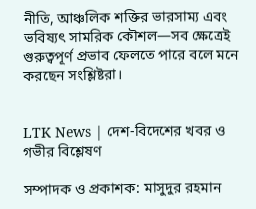নীতি, আঞ্চলিক শক্তির ভারসাম্য এবং ভবিষ্যৎ সামরিক কৌশল—সব ক্ষেত্রেই গুরুত্বপূর্ণ প্রভাব ফেলতে পারে বলে মনে করছেন সংশ্লিষ্টরা।


LTK News | দেশ-বিদেশের খবর ও গভীর বিশ্লেষণ

সম্পাদক ও প্রকাশক: মাসুদুর রহমান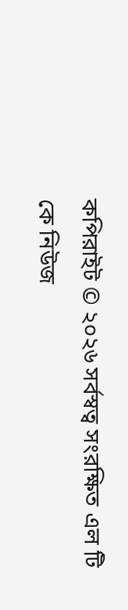কপিরাইট © ২০২৬ সর্বস্বত্ব সংরক্ষিত এল টি কে নিউজ